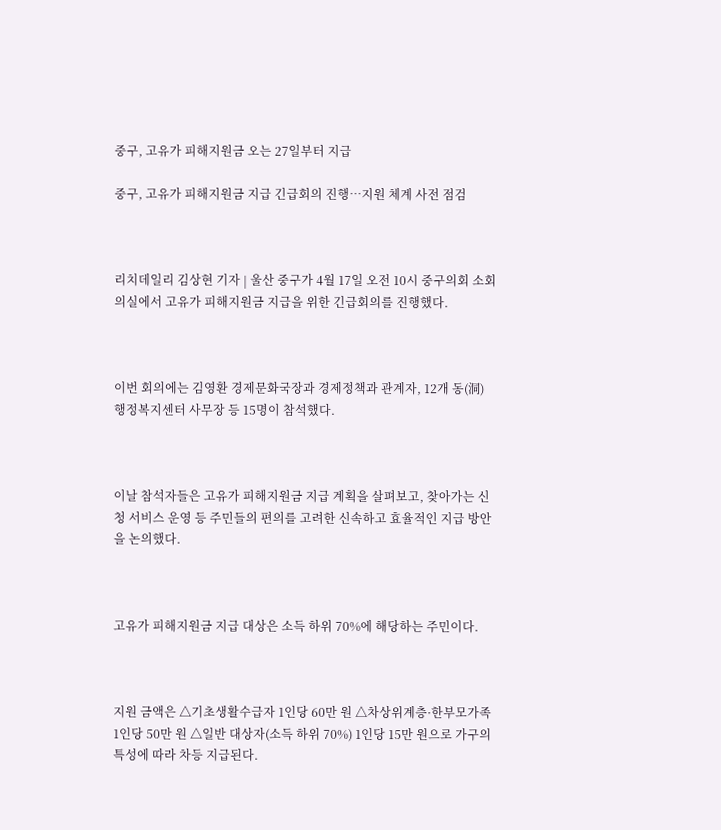중구, 고유가 피해지원금 오는 27일부터 지급

중구, 고유가 피해지원금 지급 긴급회의 진행…지원 체계 사전 점검



리치데일리 김상현 기자 | 울산 중구가 4월 17일 오전 10시 중구의회 소회의실에서 고유가 피해지원금 지급을 위한 긴급회의를 진행했다.



이번 회의에는 김영환 경제문화국장과 경제정책과 관계자, 12개 동(洞) 행정복지센터 사무장 등 15명이 참석했다.



이날 참석자들은 고유가 피해지원금 지급 계획을 살펴보고, 찾아가는 신청 서비스 운영 등 주민들의 편의를 고려한 신속하고 효율적인 지급 방안을 논의했다.



고유가 피해지원금 지급 대상은 소득 하위 70%에 해당하는 주민이다.



지원 금액은 △기초생활수급자 1인당 60만 원 △차상위계층·한부모가족 1인당 50만 원 △일반 대상자(소득 하위 70%) 1인당 15만 원으로 가구의 특성에 따라 차등 지급된다.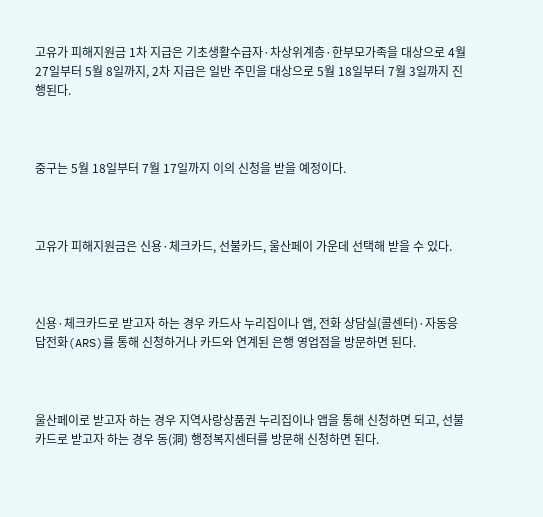고유가 피해지원금 1차 지급은 기초생활수급자·차상위계층·한부모가족을 대상으로 4월 27일부터 5월 8일까지, 2차 지급은 일반 주민을 대상으로 5월 18일부터 7월 3일까지 진행된다.



중구는 5월 18일부터 7월 17일까지 이의 신청을 받을 예정이다.



고유가 피해지원금은 신용·체크카드, 선불카드, 울산페이 가운데 선택해 받을 수 있다.



신용·체크카드로 받고자 하는 경우 카드사 누리집이나 앱, 전화 상담실(콜센터)·자동응답전화(ARS)를 통해 신청하거나 카드와 연계된 은행 영업점을 방문하면 된다.



울산페이로 받고자 하는 경우 지역사랑상품권 누리집이나 앱을 통해 신청하면 되고, 선불카드로 받고자 하는 경우 동(洞) 행정복지센터를 방문해 신청하면 된다.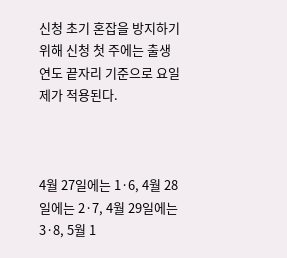신청 초기 혼잡을 방지하기 위해 신청 첫 주에는 출생연도 끝자리 기준으로 요일제가 적용된다.



4월 27일에는 1·6, 4월 28일에는 2·7, 4월 29일에는 3·8, 5월 1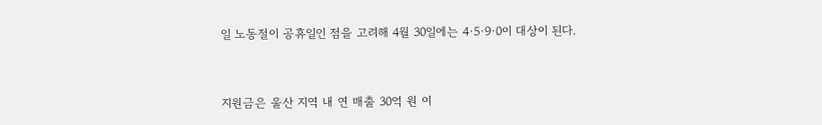일 노동절이 공휴일인 점을 고려해 4월 30일에는 4·5·9·0이 대상이 된다.



지원금은 울산 지역 내 연 매출 30억 원 이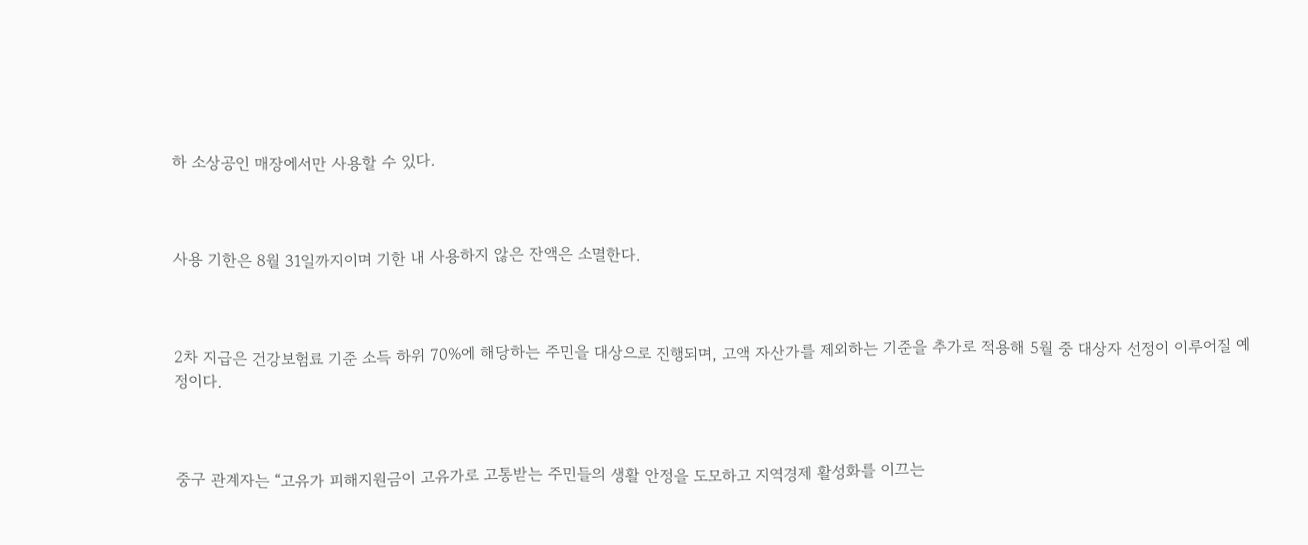하 소상공인 매장에서만 사용할 수 있다.



사용 기한은 8월 31일까지이며 기한 내 사용하지 않은 잔액은 소멸한다.



2차 지급은 건강보험료 기준 소득 하위 70%에 해당하는 주민을 대상으로 진행되며, 고액 자산가를 제외하는 기준을 추가로 적용해 5월 중 대상자 선정이 이루어질 예정이다.



중구 관계자는 “고유가 피해지원금이 고유가로 고통받는 주민들의 생활 안정을 도모하고 지역경제 활성화를 이끄는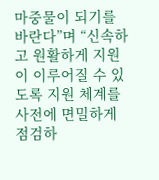마중물이 되기를 바란다”며 “신속하고 원활하게 지원이 이루어질 수 있도록 지원 체계를 사전에 면밀하게 점검하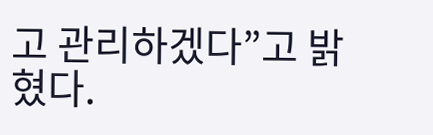고 관리하겠다”고 밝혔다.